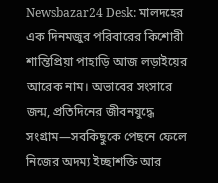Newsbazar24 Desk: মালদহের এক দিনমজুর পরিবারের কিশোরী শান্তিপ্রিয়া পাহাড়ি আজ লড়াইয়ের আরেক নাম। অভাবের সংসারে জন্ম, প্রতিদিনের জীবনযুদ্ধে সংগ্রাম—সবকিছুকে পেছনে ফেলে নিজের অদম্য ইচ্ছাশক্তি আর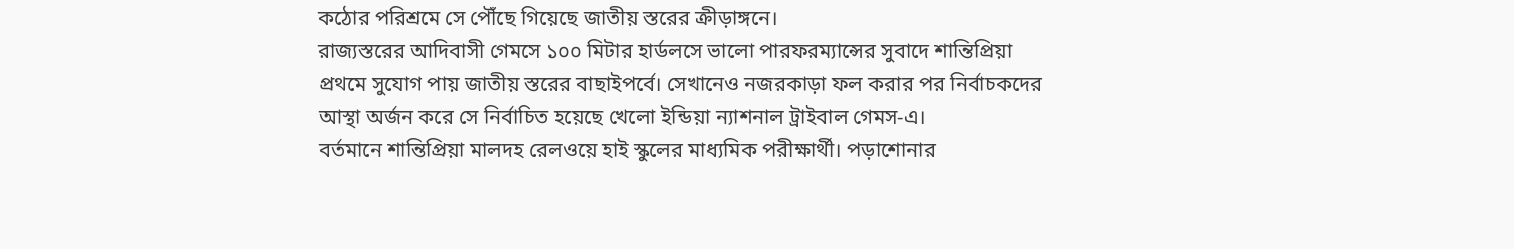কঠোর পরিশ্রমে সে পৌঁছে গিয়েছে জাতীয় স্তরের ক্রীড়াঙ্গনে।
রাজ্যস্তরের আদিবাসী গেমসে ১০০ মিটার হার্ডলসে ভালো পারফরম্যান্সের সুবাদে শান্তিপ্রিয়া প্রথমে সুযোগ পায় জাতীয় স্তরের বাছাইপর্বে। সেখানেও নজরকাড়া ফল করার পর নির্বাচকদের আস্থা অর্জন করে সে নির্বাচিত হয়েছে খেলো ইন্ডিয়া ন্যাশনাল ট্রাইবাল গেমস-এ।
বর্তমানে শান্তিপ্রিয়া মালদহ রেলওয়ে হাই স্কুলের মাধ্যমিক পরীক্ষার্থী। পড়াশোনার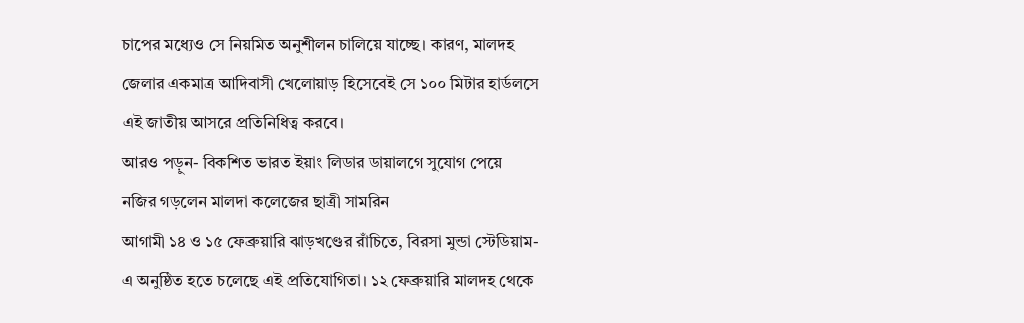চাপের মধ্যেও সে নিয়মিত অনুশীলন চালিয়ে যাচ্ছে। কারণ, মালদহ জেলার একমাত্র আদিবাসী খেলোয়াড় হিসেবেই সে ১০০ মিটার হার্ডলসে এই জাতীয় আসরে প্রতিনিধিত্ব করবে।
আরও পড়ুন- বিকশিত ভারত ইয়াং লিডার ডায়ালগে সুযোগ পেয়ে নজির গড়লেন মালদা কলেজের ছাত্রী সামরিন
আগামী ১৪ ও ১৫ ফেব্রুয়ারি ঝাড়খণ্ডের রাঁচিতে, বিরসা মুন্ডা স্টেডিয়াম-এ অনুষ্ঠিত হতে চলেছে এই প্রতিযোগিতা। ১২ ফেব্রুয়ারি মালদহ থেকে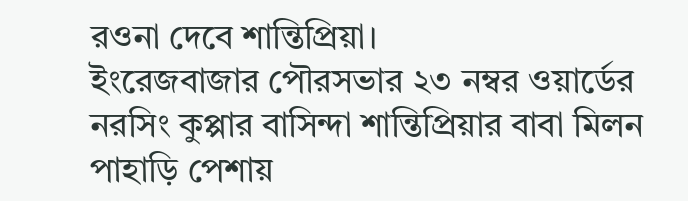রওনা দেবে শান্তিপ্রিয়া।
ইংরেজবাজার পৌরসভার ২৩ নম্বর ওয়ার্ডের নরসিং কুপ্পার বাসিন্দা শান্তিপ্রিয়ার বাবা মিলন পাহাড়ি পেশায়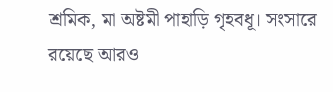শ্রমিক, মা অষ্টমী পাহাড়ি গৃহবধূ। সংসারে রয়েছে আরও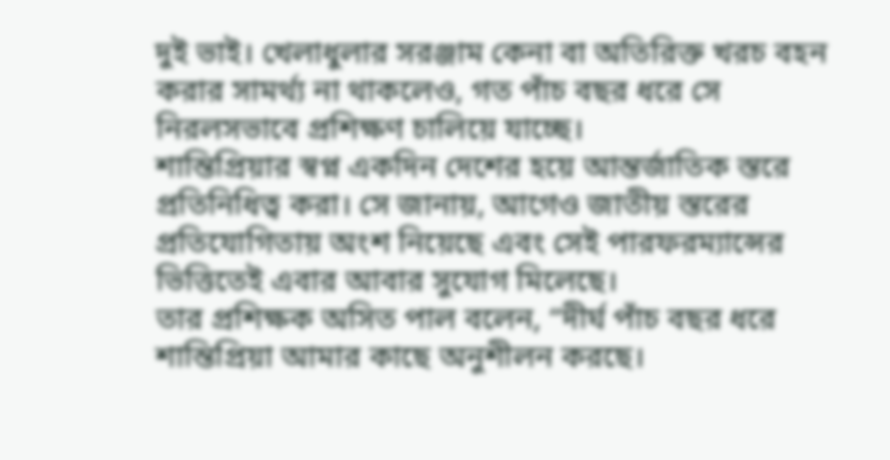দুই ভাই। খেলাধুলার সরঞ্জাম কেনা বা অতিরিক্ত খরচ বহন করার সামর্থ্য না থাকলেও, গত পাঁচ বছর ধরে সে নিরলসভাবে প্রশিক্ষণ চালিয়ে যাচ্ছে।
শান্তিপ্রিয়ার স্বপ্ন একদিন দেশের হয়ে আন্তর্জাতিক স্তরে প্রতিনিধিত্ব করা। সে জানায়, আগেও জাতীয় স্তরের প্রতিযোগিতায় অংশ নিয়েছে এবং সেই পারফরম্যান্সের ভিত্তিতেই এবার আবার সুযোগ মিলেছে।
তার প্রশিক্ষক অসিত পাল বলেন, “দীর্ঘ পাঁচ বছর ধরে শান্তিপ্রিয়া আমার কাছে অনুশীলন করছে।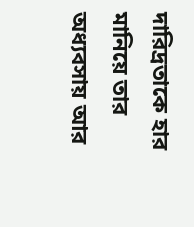দারিদ্রতাকে হার মানিয়ে তার অধ্যবসায় আর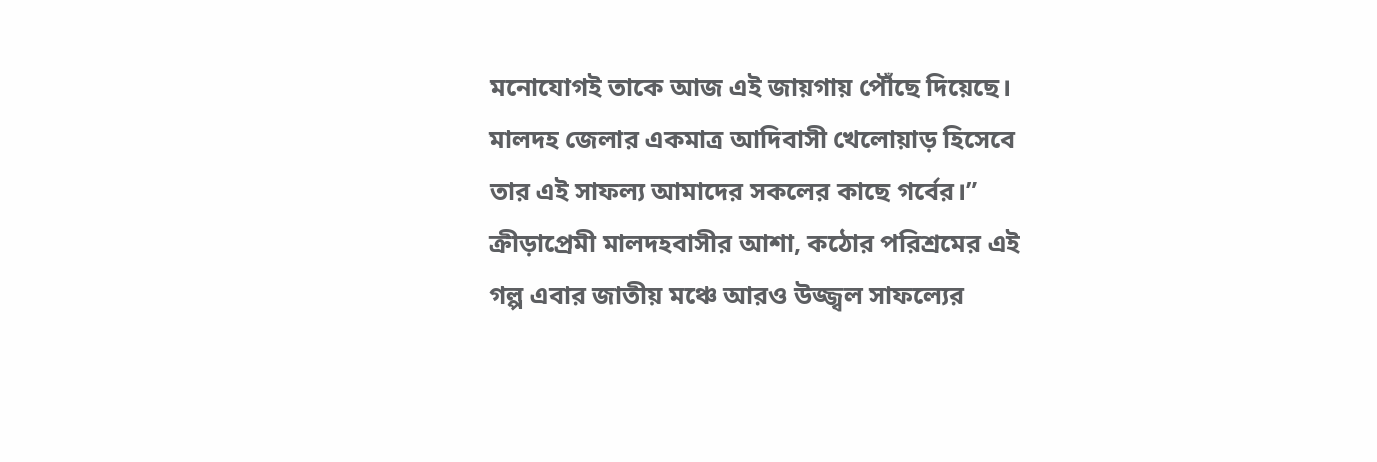মনোযোগই তাকে আজ এই জায়গায় পৌঁছে দিয়েছে। মালদহ জেলার একমাত্র আদিবাসী খেলোয়াড় হিসেবে তার এই সাফল্য আমাদের সকলের কাছে গর্বের।”
ক্রীড়াপ্রেমী মালদহবাসীর আশা, কঠোর পরিশ্রমের এই গল্প এবার জাতীয় মঞ্চে আরও উজ্জ্বল সাফল্যের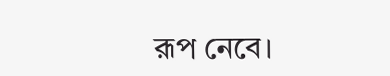রূপ নেবে।